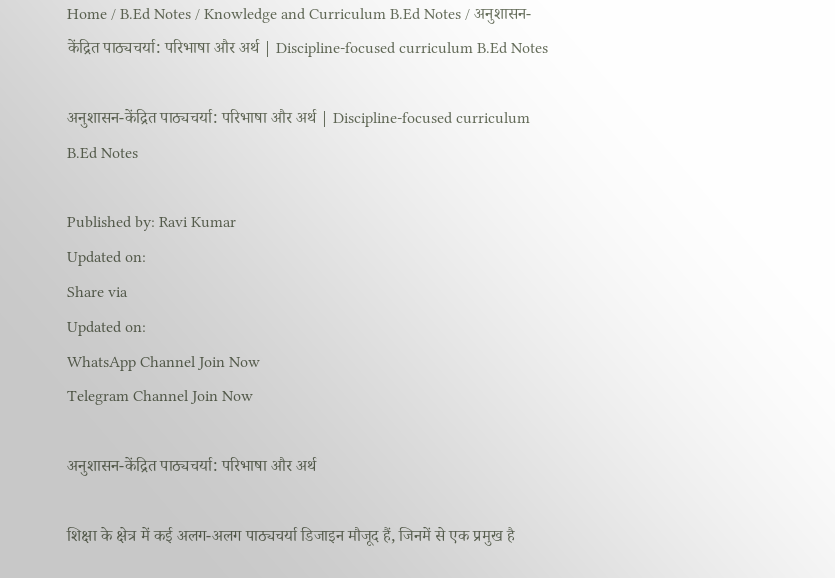Home / B.Ed Notes / Knowledge and Curriculum B.Ed Notes / अनुशासन-केंद्रित पाठ्यचर्या: परिभाषा और अर्थ | Discipline-focused curriculum B.Ed Notes

अनुशासन-केंद्रित पाठ्यचर्या: परिभाषा और अर्थ | Discipline-focused curriculum B.Ed Notes

Published by: Ravi Kumar
Updated on:
Share via
Updated on:
WhatsApp Channel Join Now
Telegram Channel Join Now

अनुशासन-केंद्रित पाठ्यचर्या: परिभाषा और अर्थ

शिक्षा के क्षेत्र में कई अलग-अलग पाठ्यचर्या डिजाइन मौजूद हैं, जिनमें से एक प्रमुख है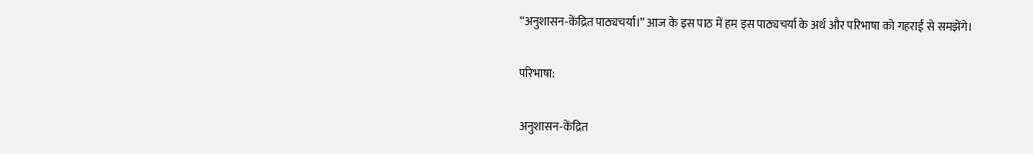“अनुशासन-केंद्रित पाठ्यचर्या।” आज के इस पाठ में हम इस पाठ्यचर्या के अर्थ और परिभाषा को गहराई से समझेंगे।

परिभाषा:

अनुशासन-केंद्रित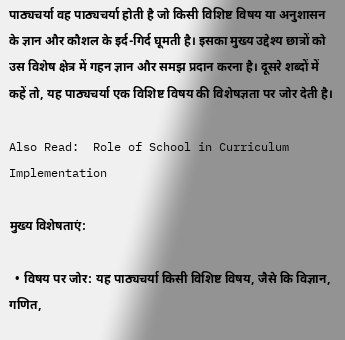पाठ्यचर्या वह पाठ्यचर्या होती है जो किसी विशिष्ट विषय या अनुशासन के ज्ञान और कौशल के इर्द-गिर्द घूमती है। इसका मुख्य उद्देश्य छात्रों को उस विशेष क्षेत्र में गहन ज्ञान और समझ प्रदान करना है। दूसरे शब्दों में कहें तो, यह पाठ्यचर्या एक विशिष्ट विषय की विशेषज्ञता पर जोर देती है।

Also Read:  Role of School in Curriculum Implementation

मुख्य विशेषताएं:

  • विषय पर जोर: यह पाठ्यचर्या किसी विशिष्ट विषय, जैसे कि विज्ञान, गणित,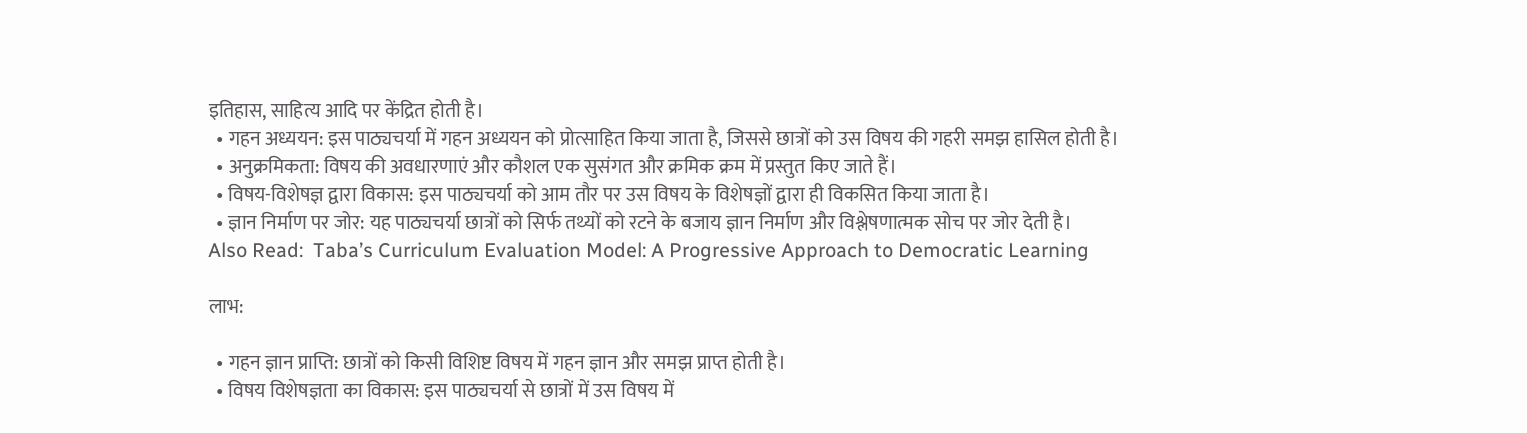इतिहास, साहित्य आदि पर केंद्रित होती है।
  • गहन अध्ययन: इस पाठ्यचर्या में गहन अध्ययन को प्रोत्साहित किया जाता है, जिससे छात्रों को उस विषय की गहरी समझ हासिल होती है।
  • अनुक्रमिकता: विषय की अवधारणाएं और कौशल एक सुसंगत और क्रमिक क्रम में प्रस्तुत किए जाते हैं।
  • विषय-विशेषज्ञ द्वारा विकास: इस पाठ्यचर्या को आम तौर पर उस विषय के विशेषज्ञों द्वारा ही विकसित किया जाता है।
  • ज्ञान निर्माण पर जोर: यह पाठ्यचर्या छात्रों को सिर्फ तथ्यों को रटने के बजाय ज्ञान निर्माण और विश्लेषणात्मक सोच पर जोर देती है।
Also Read:  Taba’s Curriculum Evaluation Model: A Progressive Approach to Democratic Learning

लाभ:

  • गहन ज्ञान प्राप्ति: छात्रों को किसी विशिष्ट विषय में गहन ज्ञान और समझ प्राप्त होती है।
  • विषय विशेषज्ञता का विकास: इस पाठ्यचर्या से छात्रों में उस विषय में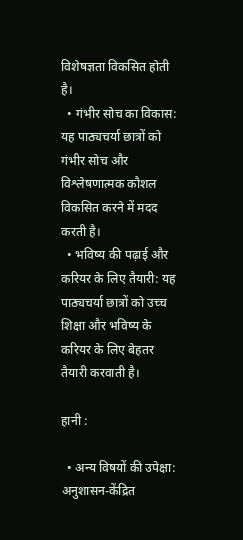विशेषज्ञता विकसित होती है।
  • गंभीर सोच का विकास: यह पाठ्यचर्या छात्रों को गंभीर सोच और विश्लेषणात्मक कौशल विकसित करने में मदद करती है।
  • भविष्य की पढ़ाई और करियर के लिए तैयारी: यह पाठ्यचर्या छात्रों को उच्च शिक्षा और भविष्य के करियर के लिए बेहतर तैयारी करवाती है।

हानी :

  • अन्य विषयों की उपेक्षा: अनुशासन-केंद्रित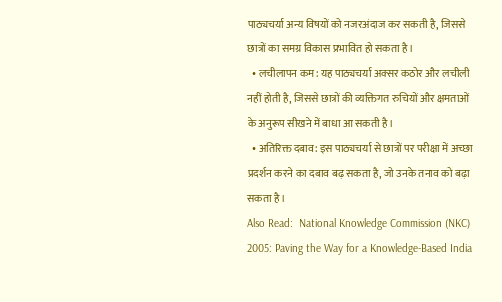पाठ्यचर्या अन्य विषयों को नजरअंदाज कर सकती है, जिससे छात्रों का समग्र विकास प्रभावित हो सकता है।
  • लचीलापन कम: यह पाठ्यचर्या अक्सर कठोर और लचीली नहीं होती है, जिससे छात्रों की व्यक्तिगत रुचियों और क्षमताओं के अनुरूप सीखने में बाधा आ सकती है।
  • अतिरिक्त दबाव: इस पाठ्यचर्या से छात्रों पर परीक्षा में अच्छा प्रदर्शन करने का दबाव बढ़ सकता है, जो उनके तनाव को बढ़ा सकता है।
Also Read:  National Knowledge Commission (NKC) 2005: Paving the Way for a Knowledge-Based India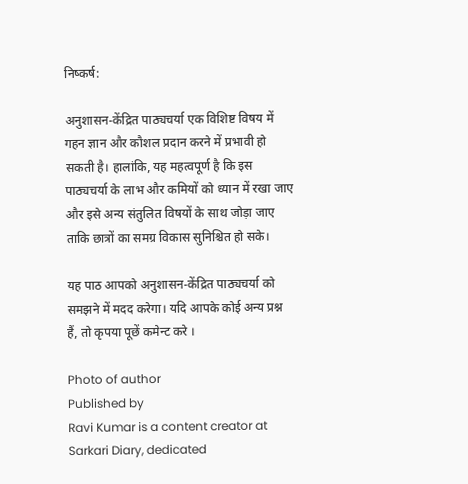निष्कर्ष:

अनुशासन-केंद्रित पाठ्यचर्या एक विशिष्ट विषय में गहन ज्ञान और कौशल प्रदान करने में प्रभावी हो सकती है। हालांकि, यह महत्वपूर्ण है कि इस पाठ्यचर्या के लाभ और कमियों को ध्यान में रखा जाए और इसे अन्य संतुलित विषयों के साथ जोड़ा जाए ताकि छात्रों का समग्र विकास सुनिश्चित हो सके।

यह पाठ आपको अनुशासन-केंद्रित पाठ्यचर्या को समझने में मदद करेगा। यदि आपके कोई अन्य प्रश्न हैं, तो कृपया पूछें कमेन्ट करे ।

Photo of author
Published by
Ravi Kumar is a content creator at Sarkari Diary, dedicated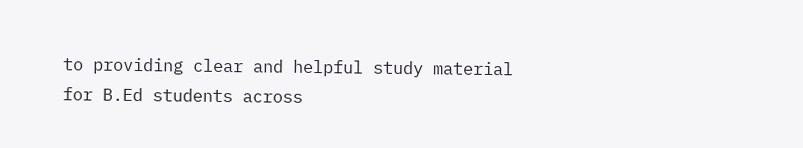to providing clear and helpful study material for B.Ed students across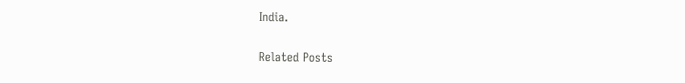India.

Related Posts